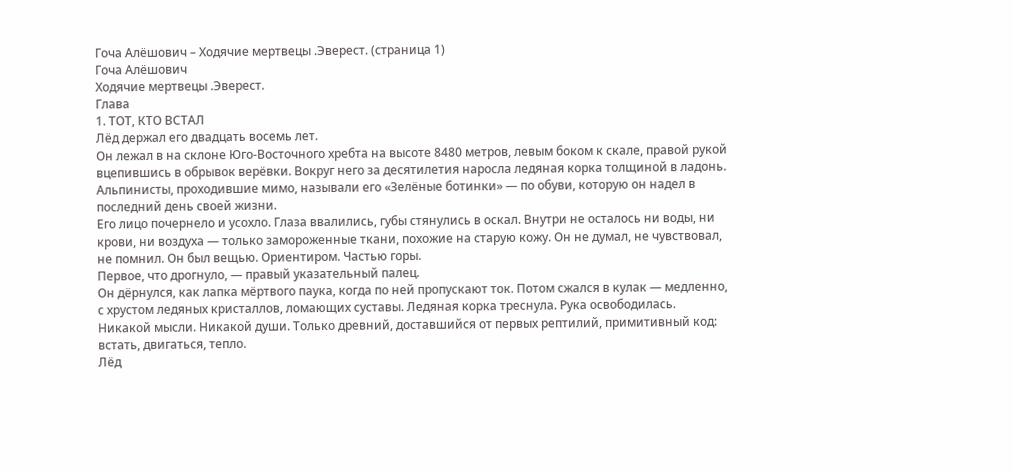Гоча Алёшович – Ходячие мертвецы .Эверест. (страница 1)
Гоча Алёшович
Ходячие мертвецы .Эверест.
Глава
1. ТОТ, КТО ВСТАЛ
Лёд держал его двадцать восемь лет.
Он лежал в на склоне Юго-Восточного хребта на высоте 8480 метров, левым боком к скале, правой рукой вцепившись в обрывок верёвки. Вокруг него за десятилетия наросла ледяная корка толщиной в ладонь. Альпинисты, проходившие мимо, называли его «Зелёные ботинки» — по обуви, которую он надел в последний день своей жизни.
Его лицо почернело и усохло. Глаза ввалились, губы стянулись в оскал. Внутри не осталось ни воды, ни крови, ни воздуха — только замороженные ткани, похожие на старую кожу. Он не думал, не чувствовал, не помнил. Он был вещью. Ориентиром. Частью горы.
Первое, что дрогнуло, — правый указательный палец.
Он дёрнулся, как лапка мёртвого паука, когда по ней пропускают ток. Потом сжался в кулак — медленно, с хрустом ледяных кристаллов, ломающих суставы. Ледяная корка треснула. Рука освободилась.
Никакой мысли. Никакой души. Только древний, доставшийся от первых рептилий, примитивный код: встать, двигаться, тепло.
Лёд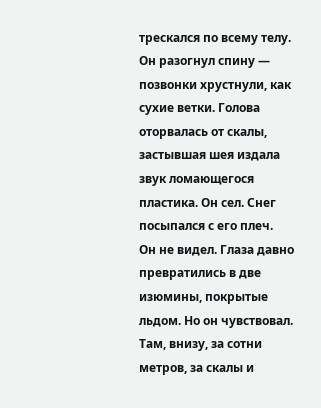трескался по всему телу. Он разогнул спину — позвонки хрустнули, как сухие ветки. Голова оторвалась от скалы, застывшая шея издала звук ломающегося пластика. Он сел. Снег посыпался с его плеч.
Он не видел. Глаза давно превратились в две изюмины, покрытые льдом. Но он чувствовал. Там, внизу, за сотни метров, за скалы и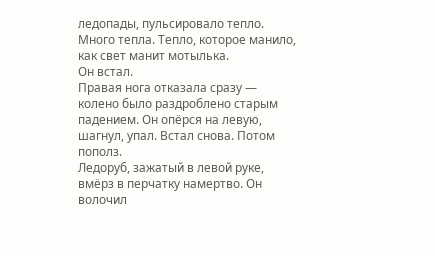ледопады, пульсировало тепло. Много тепла. Тепло, которое манило, как свет манит мотылька.
Он встал.
Правая нога отказала сразу — колено было раздроблено старым падением. Он опёрся на левую, шагнул, упал. Встал снова. Потом пополз.
Ледоруб, зажатый в левой руке, вмёрз в перчатку намертво. Он волочил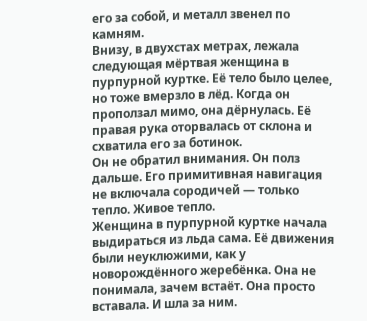его за собой, и металл звенел по камням.
Внизу, в двухстах метрах, лежала следующая мёртвая женщина в пурпурной куртке. Её тело было целее, но тоже вмерзло в лёд. Когда он проползал мимо, она дёрнулась. Её правая рука оторвалась от склона и схватила его за ботинок.
Он не обратил внимания. Он полз дальше. Его примитивная навигация не включала сородичей — только тепло. Живое тепло.
Женщина в пурпурной куртке начала выдираться из льда сама. Её движения были неуклюжими, как у новорождённого жеребёнка. Она не понимала, зачем встаёт. Она просто вставала. И шла за ним.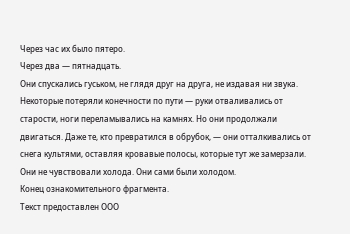Через час их было пятеро.
Через два — пятнадцать.
Они спускались гуськом, не глядя друг на друга, не издавая ни звука. Некоторые потеряли конечности по пути — руки отваливались от старости, ноги переламывались на камнях. Но они продолжали двигаться. Даже те, кто превратился в обрубок, — они отталкивались от снега культями, оставляя кровавые полосы, которые тут же замерзали.
Они не чувствовали холода. Они сами были холодом.
Конец ознакомительного фрагмента.
Текст предоставлен ООО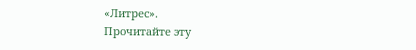«Литрес».
Прочитайте эту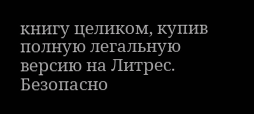книгу целиком, купив полную легальную версию на Литрес.
Безопасно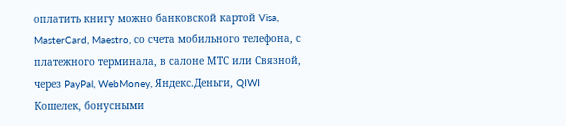оплатить книгу можно банковской картой Visa, MasterCard, Maestro, со счета мобильного телефона, с платежного терминала, в салоне МТС или Связной, через PayPal, WebMoney, Яндекс.Деньги, QIWI Кошелек, бонусными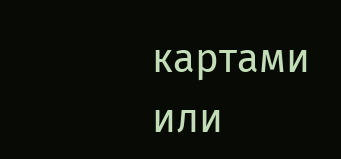картами или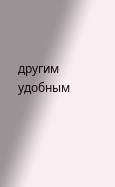другим удобным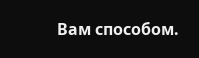Вам способом.